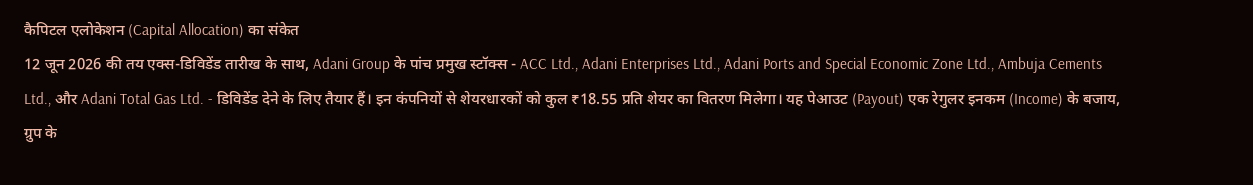कैपिटल एलोकेशन (Capital Allocation) का संकेत
12 जून 2026 की तय एक्स-डिविडेंड तारीख के साथ, Adani Group के पांच प्रमुख स्टॉक्स - ACC Ltd., Adani Enterprises Ltd., Adani Ports and Special Economic Zone Ltd., Ambuja Cements Ltd., और Adani Total Gas Ltd. - डिविडेंड देने के लिए तैयार हैं। इन कंपनियों से शेयरधारकों को कुल ₹18.55 प्रति शेयर का वितरण मिलेगा। यह पेआउट (Payout) एक रेगुलर इनकम (Income) के बजाय, ग्रुप के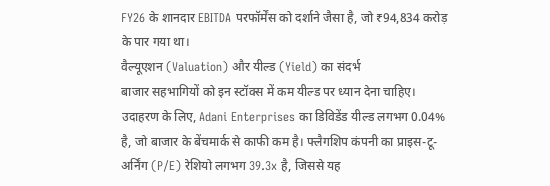FY26 के शानदार EBITDA परफॉर्मेंस को दर्शाने जैसा है, जो ₹94,834 करोड़ के पार गया था।
वैल्यूएशन (Valuation) और यील्ड (Yield) का संदर्भ
बाजार सहभागियों को इन स्टॉक्स में कम यील्ड पर ध्यान देना चाहिए। उदाहरण के लिए, Adani Enterprises का डिविडेंड यील्ड लगभग 0.04% है, जो बाजार के बेंचमार्क से काफी कम है। फ्लैगशिप कंपनी का प्राइस-टू-अर्निंग (P/E) रेशियो लगभग 39.3x है, जिससे यह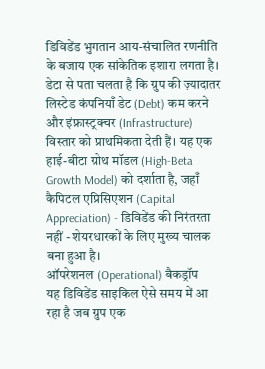डिविडेंड भुगतान आय-संचालित रणनीति के बजाय एक सांकेतिक इशारा लगता है। डेटा से पता चलता है कि ग्रुप की ज़्यादातर लिस्टेड कंपनियाँ डेट (Debt) कम करने और इंफ्रास्ट्रक्चर (Infrastructure) विस्तार को प्राथमिकता देती हैं। यह एक हाई-बीटा ग्रोथ मॉडल (High-Beta Growth Model) को दर्शाता है, जहाँ कैपिटल एप्रिसिएशन (Capital Appreciation) - डिविडेंड की निरंतरता नहीं - शेयरधारकों के लिए मुख्य चालक बना हुआ है।
ऑपरेशनल (Operational) बैकड्रॉप
यह डिविडेंड साइकिल ऐसे समय में आ रहा है जब ग्रुप एक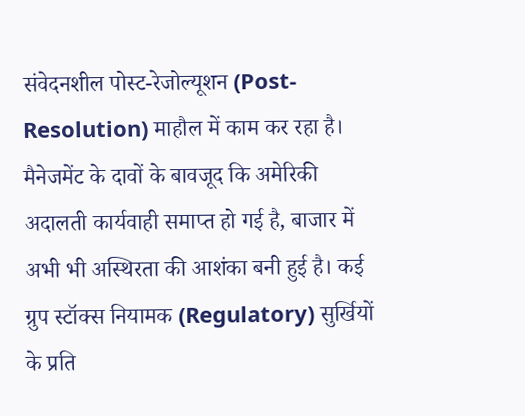संवेदनशील पोस्ट-रेजोल्यूशन (Post-Resolution) माहौल में काम कर रहा है। मैनेजमेंट के दावों के बावजूद कि अमेरिकी अदालती कार्यवाही समाप्त हो गई है, बाजार में अभी भी अस्थिरता की आशंका बनी हुई है। कई ग्रुप स्टॉक्स नियामक (Regulatory) सुर्खियों के प्रति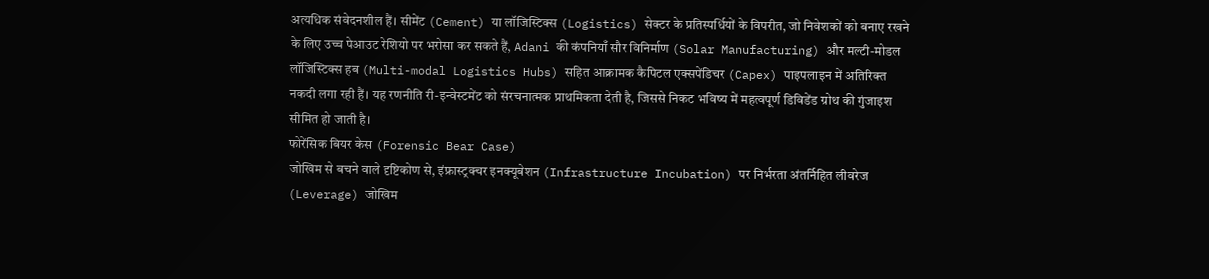अत्यधिक संवेदनशील हैं। सीमेंट (Cement) या लॉजिस्टिक्स (Logistics) सेक्टर के प्रतिस्पर्धियों के विपरीत, जो निवेशकों को बनाए रखने के लिए उच्च पेआउट रेशियो पर भरोसा कर सकते हैं, Adani की कंपनियाँ सौर विनिर्माण (Solar Manufacturing) और मल्टी-मोडल लॉजिस्टिक्स हब (Multi-modal Logistics Hubs) सहित आक्रामक कैपिटल एक्सपेंडिचर (Capex) पाइपलाइन में अतिरिक्त नकदी लगा रही हैं। यह रणनीति री-इन्वेस्टमेंट को संरचनात्मक प्राथमिकता देती है, जिससे निकट भविष्य में महत्वपूर्ण डिविडेंड ग्रोथ की गुंजाइश सीमित हो जाती है।
फोरेंसिक बियर केस (Forensic Bear Case)
जोखिम से बचने वाले दृष्टिकोण से, इंफ्रास्ट्रक्चर इनक्यूबेशन (Infrastructure Incubation) पर निर्भरता अंतर्निहित लीवरेज (Leverage) जोखिम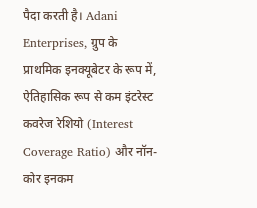पैदा करती है। Adani Enterprises, ग्रुप के प्राथमिक इनक्यूबेटर के रूप में, ऐतिहासिक रूप से कम इंटरेस्ट कवरेज रेशियो (Interest Coverage Ratio) और नॉन-कोर इनकम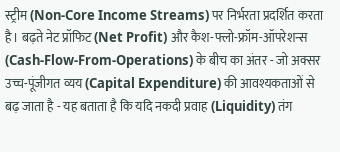स्ट्रीम (Non-Core Income Streams) पर निर्भरता प्रदर्शित करता है। बढ़ते नेट प्रॉफिट (Net Profit) और कैश-फ्लो-फ्रॉम-ऑपरेशन्स (Cash-Flow-From-Operations) के बीच का अंतर - जो अक्सर उच्च-पूंजीगत व्यय (Capital Expenditure) की आवश्यकताओं से बढ़ जाता है - यह बताता है कि यदि नकदी प्रवाह (Liquidity) तंग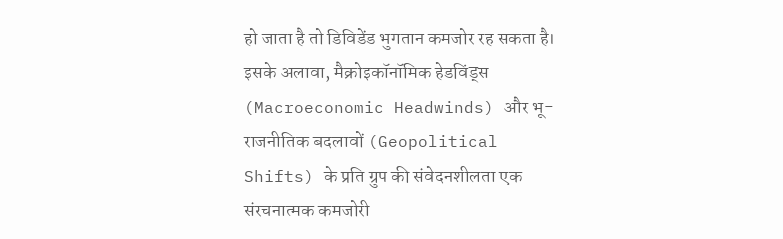हो जाता है तो डिविडेंड भुगतान कमजोर रह सकता है। इसके अलावा, मैक्रोइकॉनॉमिक हेडविंड्स (Macroeconomic Headwinds) और भू-राजनीतिक बदलावों (Geopolitical Shifts) के प्रति ग्रुप की संवेदनशीलता एक संरचनात्मक कमजोरी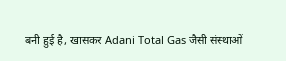बनी हुई है, खासकर Adani Total Gas जैसी संस्थाओं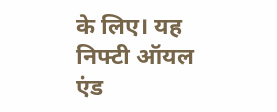के लिए। यह निफ्टी ऑयल एंड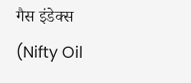गैस इंडेक्स (Nifty Oil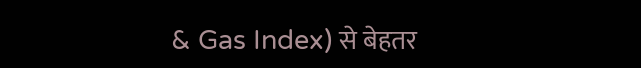& Gas Index) से बेहतर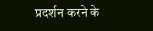प्रदर्शन करने के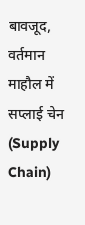बावजूद, वर्तमान माहौल में सप्लाई चेन (Supply Chain)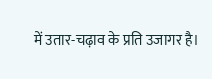में उतार-चढ़ाव के प्रति उजागर है।